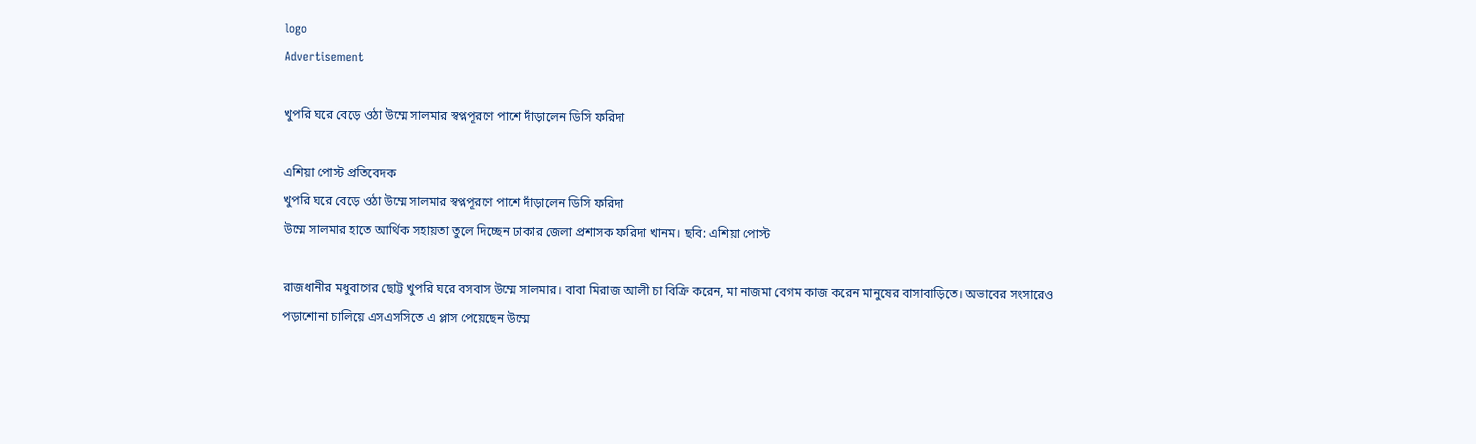logo
Advertisement

খুপরি ঘরে বেড়ে ওঠা উম্মে সালমার স্বপ্নপূরণে পাশে দাঁড়ালেন ডিসি ফরিদা

এশিয়া পোস্ট প্রতিবেদক
খুপরি ঘরে বেড়ে ওঠা উম্মে সালমার স্বপ্নপূরণে পাশে দাঁড়ালেন ডিসি ফরিদা
উম্মে সালমার হাতে আর্থিক সহায়তা তুলে দিচ্ছেন ঢাকার জেলা প্রশাসক ফরিদা খানম। ছবি: এশিয়া পোস্ট

রাজধানীর মধুবাগের ছোট্ট খুপরি ঘরে বসবাস উম্মে সালমার। বাবা মিরাজ আলী চা বিক্রি করেন, মা নাজমা বেগম কাজ করেন মানুষের বাসাবাড়িতে। অভাবের সংসারেও পড়াশোনা চালিয়ে এসএসসিতে এ প্লাস পেয়েছেন উম্মে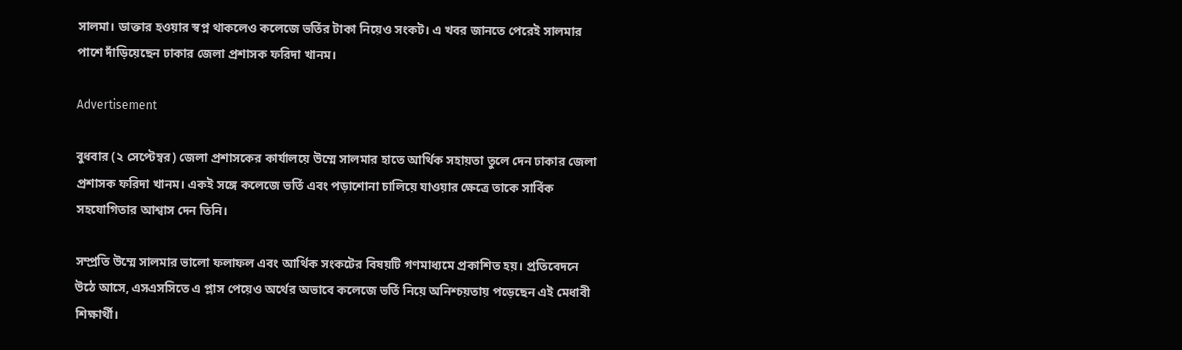সালমা। ডাক্তার হওয়ার স্বপ্ন থাকলেও কলেজে ভর্তির টাকা নিয়েও সংকট। এ খবর জানতে পেরেই সালমার পাশে দাঁড়িয়েছেন ঢাকার জেলা প্রশাসক ফরিদা খানম।

Advertisement

বুধবার (২ সেপ্টেম্বর) জেলা প্রশাসকের কার্যালয়ে উম্মে সালমার হাতে আর্থিক সহায়তা তুলে দেন ঢাকার জেলা প্রশাসক ফরিদা খানম। একই সঙ্গে কলেজে ভর্তি এবং পড়াশোনা চালিয়ে যাওয়ার ক্ষেত্রে তাকে সার্বিক সহযোগিতার আশ্বাস দেন তিনি।

সম্প্রতি উম্মে সালমার ভালো ফলাফল এবং আর্থিক সংকটের বিষয়টি গণমাধ্যমে প্রকাশিত হয়। প্রতিবেদনে উঠে আসে, এসএসসিতে এ প্লাস পেয়েও অর্থের অভাবে কলেজে ভর্তি নিয়ে অনিশ্চয়তায় পড়েছেন এই মেধাবী শিক্ষার্থী।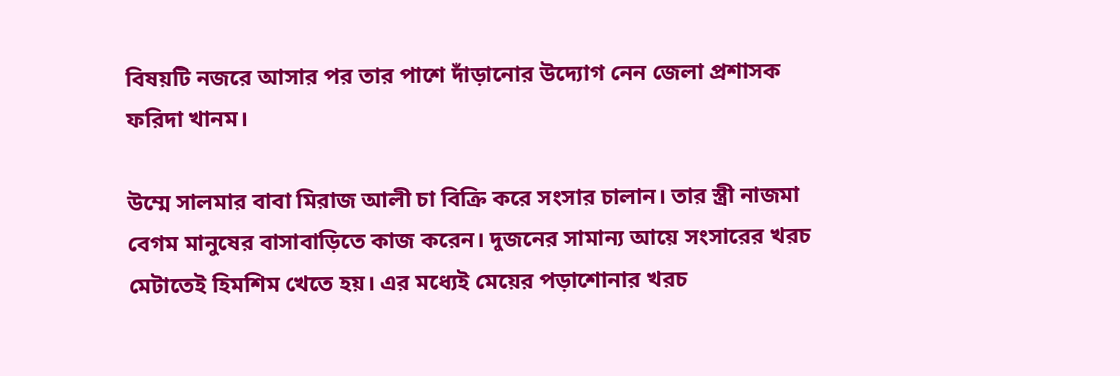বিষয়টি নজরে আসার পর তার পাশে দাঁড়ানোর উদ্যোগ নেন জেলা প্রশাসক ফরিদা খানম।

উম্মে সালমার বাবা মিরাজ আলী চা বিক্রি করে সংসার চালান। তার স্ত্রী নাজমা বেগম মানুষের বাসাবাড়িতে কাজ করেন। দুজনের সামান্য আয়ে সংসারের খরচ মেটাতেই হিমশিম খেতে হয়। এর মধ্যেই মেয়ের পড়াশোনার খরচ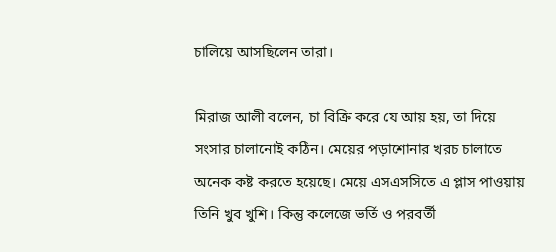চালিয়ে আসছিলেন তারা।

মিরাজ আলী বলেন, চা বিক্রি করে যে আয় হয়, তা দিয়ে সংসার চালানোই কঠিন। মেয়ের পড়াশোনার খরচ চালাতে অনেক কষ্ট করতে হয়েছে। মেয়ে এসএসসিতে এ প্লাস পাওয়ায় তিনি খুব খুশি। কিন্তু কলেজে ভর্তি ও পরবর্তী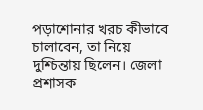পড়াশোনার খরচ কীভাবে চালাবেন, তা নিয়ে দুশ্চিন্তায় ছিলেন। জেলা প্রশাসক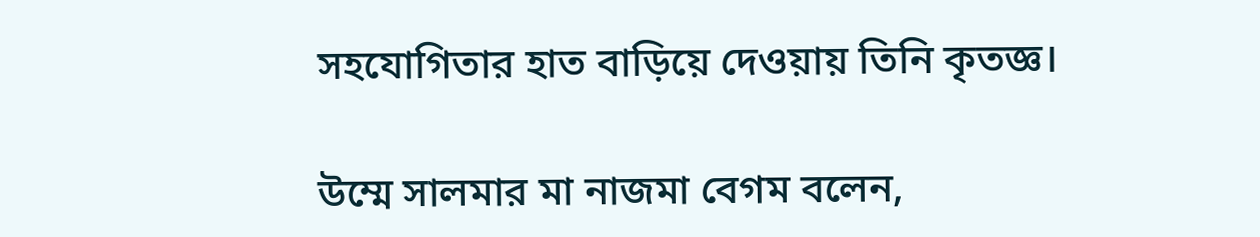সহযোগিতার হাত বাড়িয়ে দেওয়ায় তিনি কৃতজ্ঞ।

উম্মে সালমার মা নাজমা বেগম বলেন,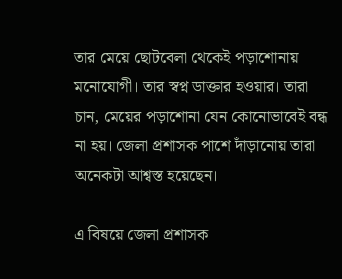তার মেয়ে ছোটবেলা থেকেই পড়াশোনায় মনোযোগী। তার স্বপ্ন ডাক্তার হওয়ার। তারা চান, মেয়ের পড়াশোনা যেন কোনোভাবেই বন্ধ না হয়। জেলা প্রশাসক পাশে দাঁড়ানোয় তারা অনেকটা আশ্বস্ত হয়েছেন।

এ বিষয়ে জেলা প্রশাসক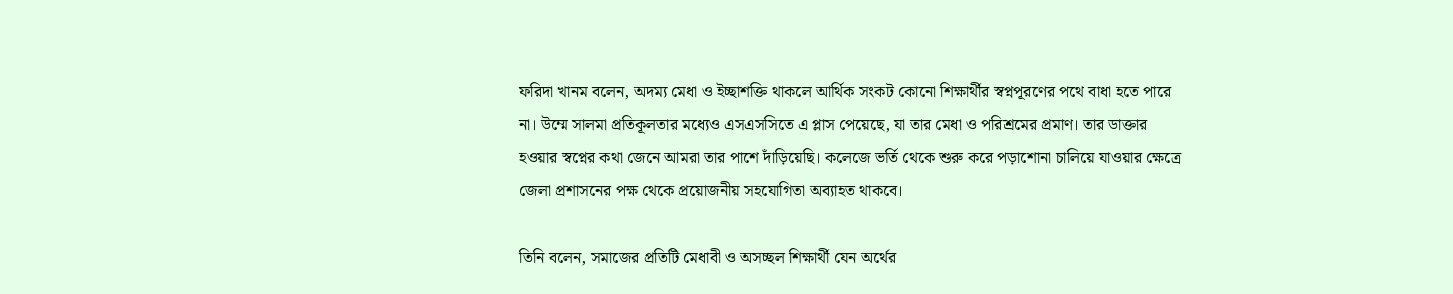ফরিদা খানম বলেন, অদম্য মেধা ও ইচ্ছাশক্তি থাকলে আর্থিক সংকট কোনো শিক্ষার্থীর স্বপ্নপূরণের পথে বাধা হতে পারে না। উম্মে সালমা প্রতিকূলতার মধ্যেও এসএসসিতে এ প্লাস পেয়েছে, যা তার মেধা ও পরিশ্রমের প্রমাণ। তার ডাক্তার হওয়ার স্বপ্নের কথা জেনে আমরা তার পাশে দাঁড়িয়েছি। কলেজে ভর্তি থেকে শুরু করে পড়াশোনা চালিয়ে যাওয়ার ক্ষেত্রে জেলা প্রশাসনের পক্ষ থেকে প্রয়োজনীয় সহযোগিতা অব্যাহত থাকবে।

তিনি বলেন, সমাজের প্রতিটি মেধাবী ও অসচ্ছল শিক্ষার্থী যেন অর্থের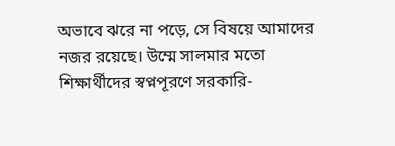অভাবে ঝরে না পড়ে, সে বিষয়ে আমাদের নজর রয়েছে। উম্মে সালমার মতো শিক্ষার্থীদের স্বপ্নপূরণে সরকারি-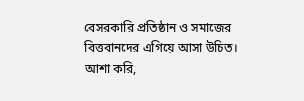বেসরকারি প্রতিষ্ঠান ও সমাজের বিত্তবানদের এগিয়ে আসা উচিত। আশা করি,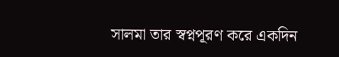সালমা তার স্বপ্নপূরণ করে একদিন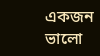একজন ভালো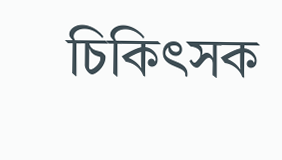চিকিৎসক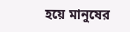হয়ে মানুষের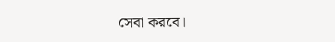সেবা করবে।